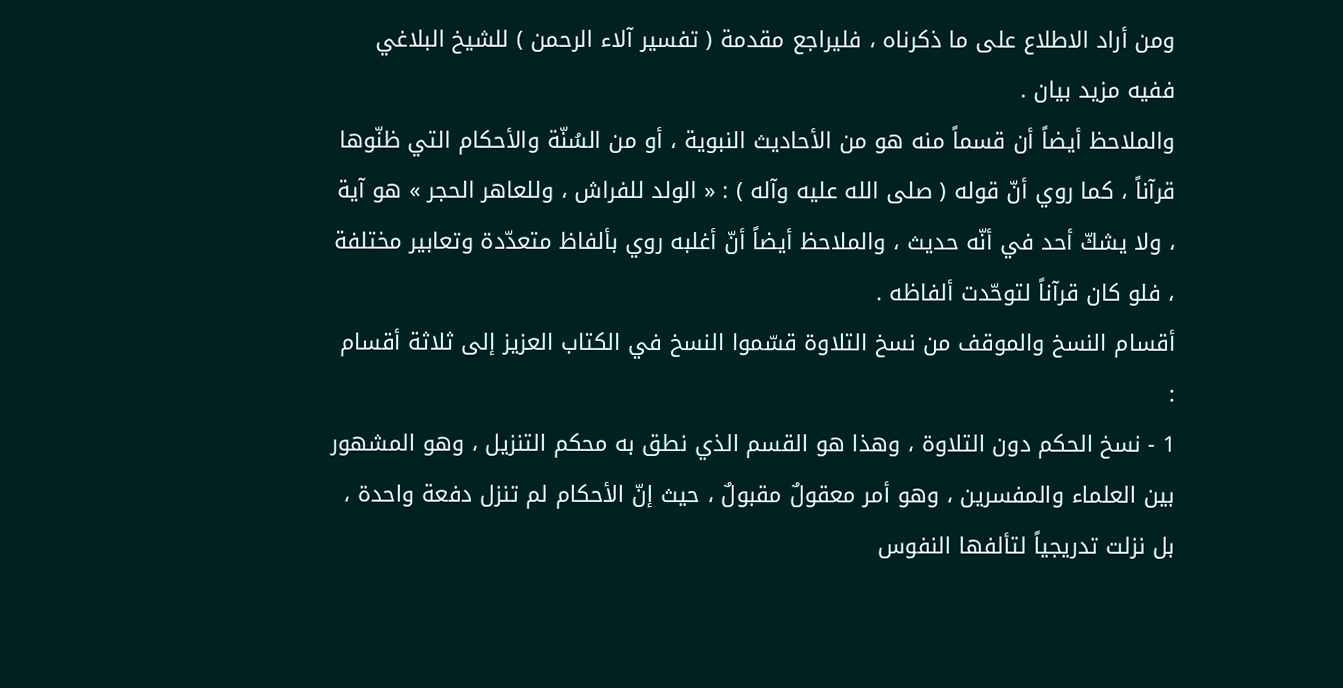ومن أراد الاطلاع على ما ذكرناه ، فليراجع مقدمة ( تفسير آلاء الرحمن ) للشيخ البلاغي ففيه مزيد بيان .
والملاحظ أيضاً أن قسماً منه هو من الأحاديث النبوية ، أو من السُنّة والأحكام التي ظنّوها قرآناً ، كما روي أنّ قوله ( صلى الله عليه وآله ) : « الولد للفراش ، وللعاهر الحجر » هو آية ، ولا يشكّ أحد في أنّه حديث ، والملاحظ أيضاً أنّ أغلبه روي بألفاظ متعدّدة وتعابير مختلفة ، فلو كان قرآناً لتوحّدت ألفاظه .
أقسام النسخ والموقف من نسخ التلاوة قسّموا النسخ في الكتاب العزيز إلى ثلاثة أقسام :
1 - نسخ الحكم دون التلاوة ، وهذا هو القسم الذي نطق به محكم التنزيل ، وهو المشهور بين العلماء والمفسرين ، وهو أمر معقولٌ مقبولٌ ، حيث إنّ الأحكام لم تنزل دفعة واحدة ، بل نزلت تدريجياً لتألفها النفوس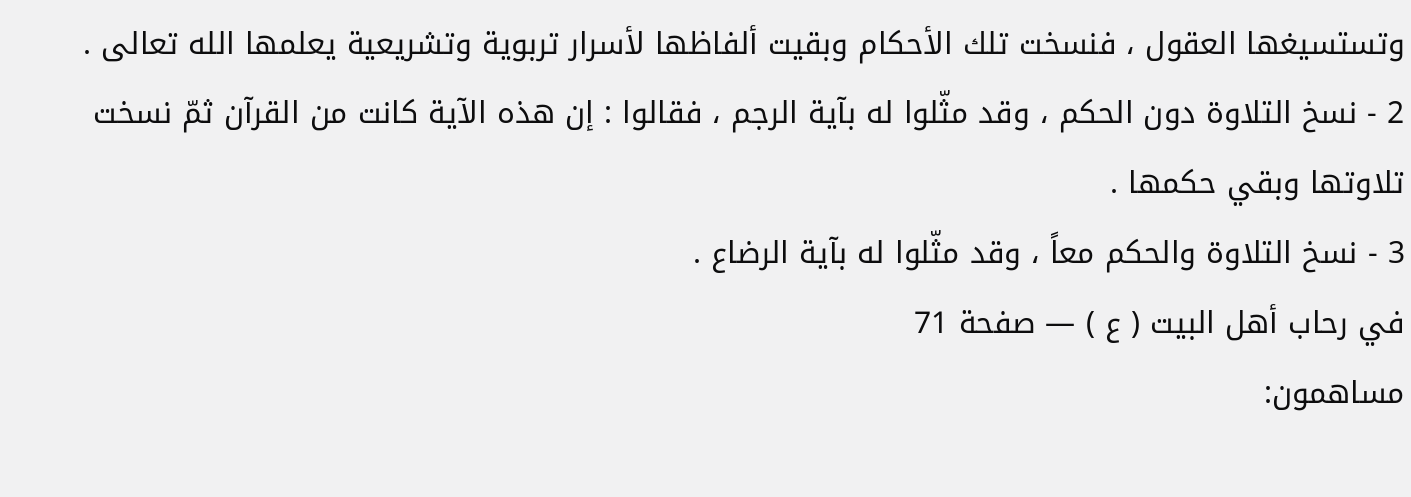وتستسيغها العقول ، فنسخت تلك الأحكام وبقيت ألفاظها لأسرار تربوية وتشريعية يعلمها الله تعالى .
2 - نسخ التلاوة دون الحكم ، وقد مثّلوا له بآية الرجم ، فقالوا : إن هذه الآية كانت من القرآن ثمّ نسخت تلاوتها وبقي حكمها .
3 - نسخ التلاوة والحكم معاً ، وقد مثّلوا له بآية الرضاع .
في رحاب أهل البيت ( ع ) — صفحة 71
مساهمون: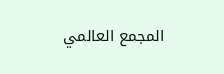المجمع العالمي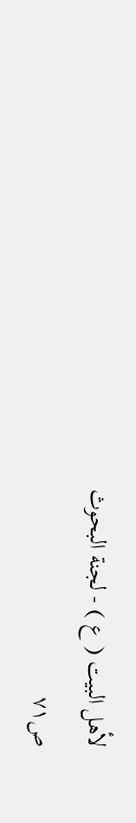لأهل البيت ( ع ) - لجنة البحوث
ص٧١